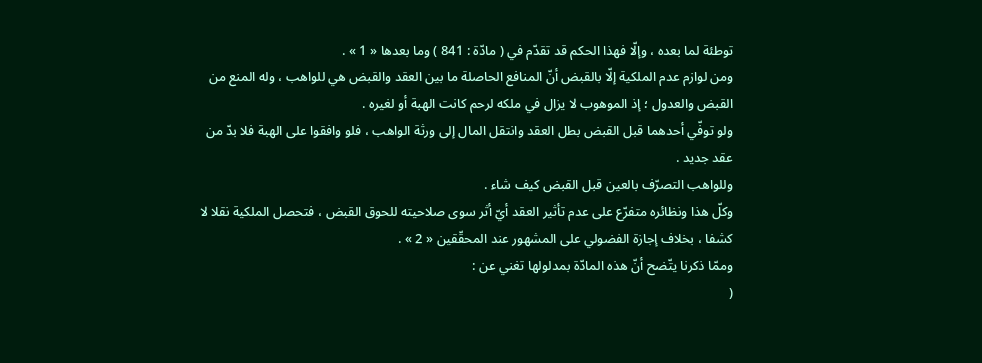توطئة لما بعده ، وإلّا فهذا الحكم قد تقدّم في ( مادّة : 841 ) وما بعدها « 1 » .
ومن لوازم عدم الملكية إلّا بالقبض أنّ المنافع الحاصلة ما بين العقد والقبض هي للواهب ، وله المنع من القبض والعدول ؛ إذ الموهوب لا يزال في ملكه لرحم كانت الهبة أو لغيره .
ولو توفّي أحدهما قبل القبض بطل العقد وانتقل المال إلى ورثة الواهب ، فلو وافقوا على الهبة فلا بدّ من عقد جديد .
وللواهب التصرّف بالعين قبل القبض كيف شاء .
وكلّ هذا ونظائره متفرّع على عدم تأثير العقد أيّ أثر سوى صلاحيته للحوق القبض ، فتحصل الملكية نقلا لا كشفا ، بخلاف إجازة الفضولي على المشهور عند المحقّقين « 2 » .
وممّا ذكرنا يتّضح أنّ هذه المادّة بمدلولها تغني عن :
(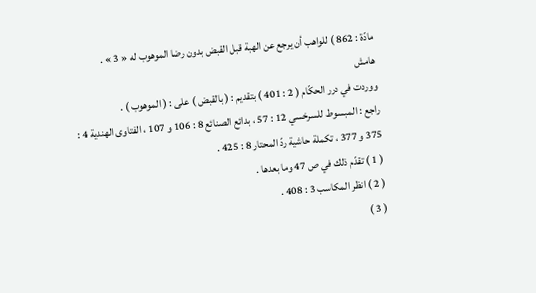مادّة : 862 ) للواهب أن يرجع عن الهبة قبل القبض بدون رضا الموهوب له « 3 » .
هامش
ووردت في درر الحكّام ( 2 : 401 ) بتقديم : ( بالقبض ) على : ( الموهوب ) .
راجع : المبسوط للسرخسي 12 : 57 ، بدائع الصنائع 8 : 106 و 107 ، الفتاوى الهندية 4 :
375 و 377 ، تكملة حاشية ردّ المحتار 8 : 425 .
( 1 ) تقدّم ذلك في ص 47 وما بعدها .
( 2 ) انظر المكاسب 3 : 408 .
( 3 )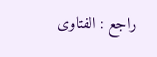راجع : الفتاوى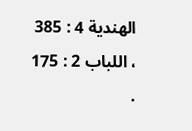الهندية 4 : 385 ، اللباب 2 : 175 .